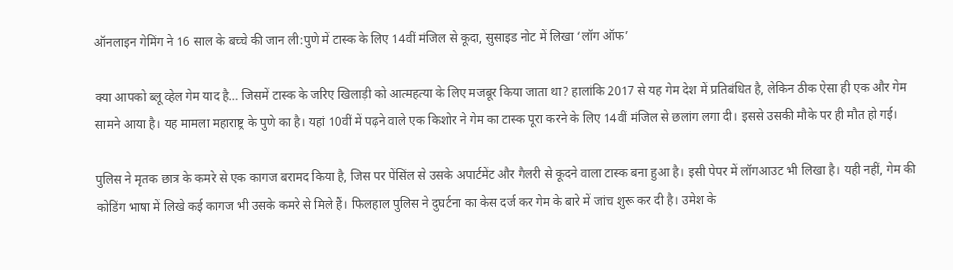ऑनलाइन गेमिंग ने 16 साल के बच्चे की जान ली:पुणे में टास्क के लिए 14वीं मंजिल से कूदा, सुसाइड नोट में लिखा ‘लॉग ऑफ’

क्या आपको ब्लू व्हेल गेम याद है… जिसमें टास्क के जरिए खिलाड़ी को आत्महत्या के लिए मजबूर किया जाता था? हालांकि 2017 से यह गेम देश में प्रतिबंधित है, लेकिन ठीक ऐसा ही एक और गेम सामने आया है। यह मामला महाराष्ट्र के पुणे का है। यहां 10वीं में पढ़ने वाले एक किशोर ने गेम का टास्क पूरा करने के लिए 14वीं मंजिल से छलांग लगा दी। इससे उसकी मौके पर ही मौत हो गई।

पुलिस ने मृतक छात्र के कमरे से एक कागज बरामद किया है, जिस पर पेंसिंल से उसके अपार्टमेंट और गैलरी से कूदने वाला टास्क बना हुआ है। इसी पेपर में लॉगआउट भी लिखा है। यही नहीं, गेम की कोडिंग भाषा में लिखे कई कागज भी उसके कमरे से मिले हैं। फिलहाल पुलिस ने दुघर्टना का केस दर्ज कर गेम के बारे में जांच शुरू कर दी है। उमेश के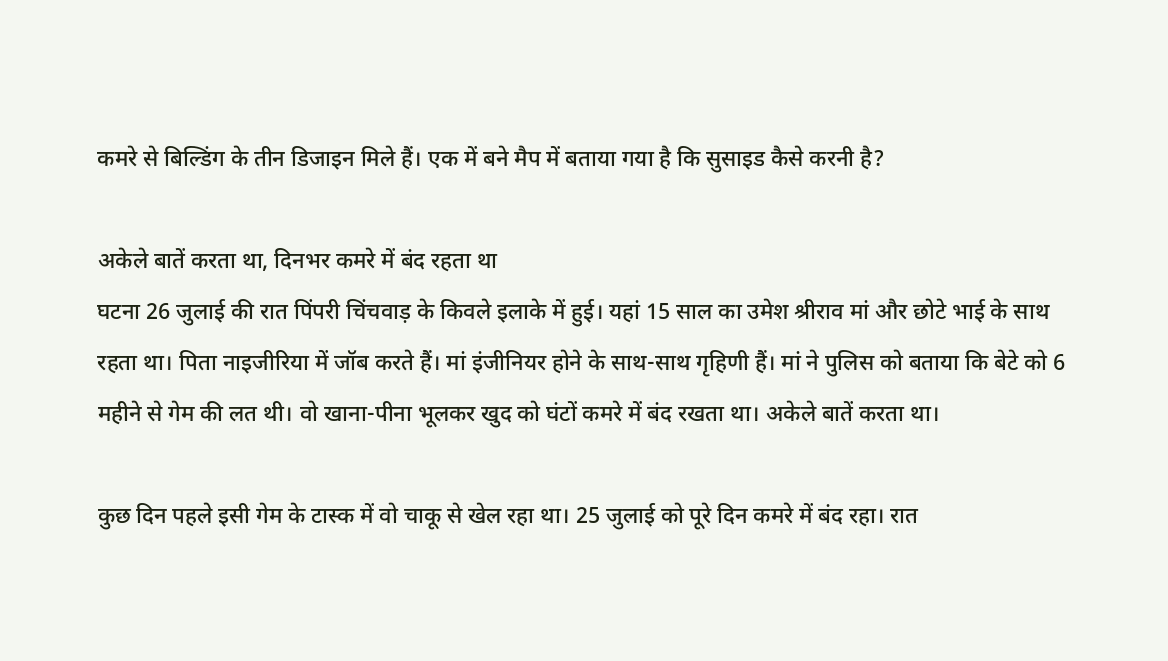कमरे से बिल्डिंग के तीन डिजाइन मिले हैं। एक में बने मैप में बताया गया है कि सुसाइड कैसे करनी है?

अकेले बातें करता था, दिनभर कमरे में बंद रहता था
घटना 26 जुलाई की रात पिंपरी चिंचवाड़ के किवले इलाके में हुई। यहां 15 साल का उमेश श्रीराव मां और छोटे भाई के साथ रहता था। पिता नाइजीरिया में जॉब करते हैं। मां इंजीनियर होने के साथ-साथ गृहिणी हैं। मां ने पुलिस को बताया कि बेटे को 6 महीने से गेम की लत थी। वो खाना-पीना भूलकर खुद को घंटों कमरे में बंद रखता था। अकेले बातें करता था।

कुछ दिन पहले इसी गेम के टास्क में वो चाकू से खेल रहा था। 25 जुलाई को पूरे दिन कमरे में बंद रहा। रात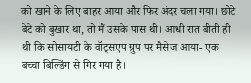को खाने के लिए बाहर आया और फिर अंदर चला गया। छोटे बेटे को बुखार था, तो मैं उसके पास थी। आधी रात बीती ही थी कि सोसायटी के वॉट्सएप ग्रुप पर मैसेज आया- एक बच्चा बिल्डिंग से गिर गया है।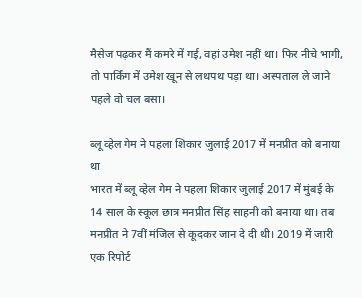मैसेज पढ़कर मैं कमरे में गई, वहां उमेश नहीं था। फिर नीचे भागी, तो पार्किंग में उमेश खून से लथपथ पड़ा था। अस्पताल ले जाने पहले वो चल बसा।

ब्लू व्हेल गेम ने पहला शिकार जुलाई 2017 में मनप्रीत को बनाया था
भारत में ब्लू व्हेल गेम ने पहला शिकार जुलाई 2017 में मुंबई के 14 साल के स्कूल छात्र मनप्रीत सिंह साहनी को बनाया था। तब मनप्रीत ने 7वीं मंजिल से कूदकर जान दे दी थी। 2019 में जारी एक रिपोर्ट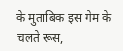के मुताबिक इस गेम के चलते रूस,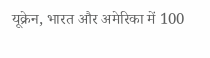यूक्रेन, भारत और अमेरिका में 100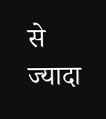से ज्यादा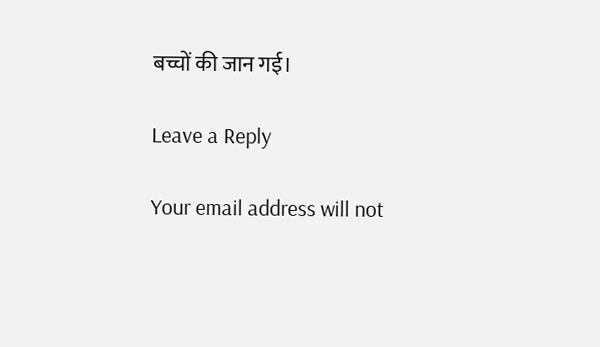बच्चों की जान गई।

Leave a Reply

Your email address will not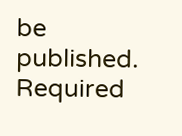be published. Required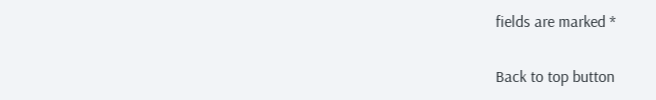fields are marked *

Back to top button